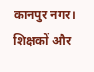कानपुर नगर।
शिक्षकों और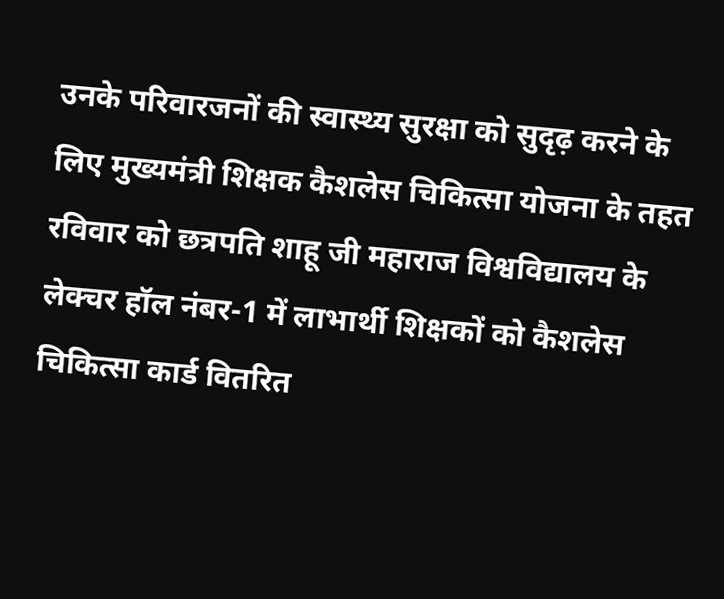उनके परिवारजनों की स्वास्थ्य सुरक्षा को सुदृढ़ करने के लिए मुख्यमंत्री शिक्षक कैशलेस चिकित्सा योजना के तहत रविवार को छत्रपति शाहू जी महाराज विश्वविद्यालय के लेक्चर हॉल नंबर-1 में लाभार्थी शिक्षकों को कैशलेस चिकित्सा कार्ड वितरित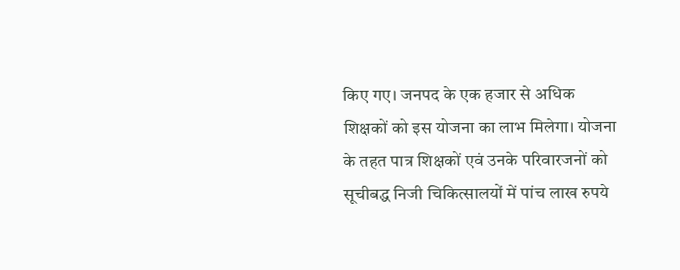किए गए। जनपद के एक हजार से अधिक शिक्षकों को इस योजना का लाभ मिलेगा। योजना के तहत पात्र शिक्षकों एवं उनके परिवारजनों को सूचीबद्ध निजी चिकित्सालयों में पांच लाख रुपये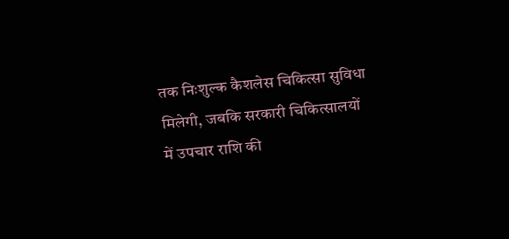तक निःशुल्क कैशलेस चिकित्सा सुविधा मिलेगी, जबकि सरकारी चिकित्सालयों में उपचार राशि की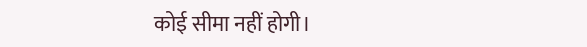कोई सीमा नहीं होगी।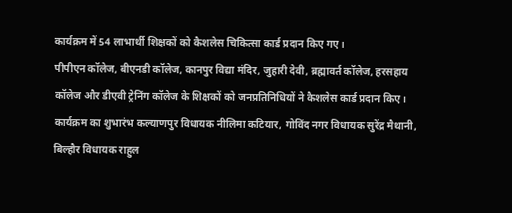कार्यक्रम में 54 लाभार्थी शिक्षकों को कैशलेस चिकित्सा कार्ड प्रदान किए गए।
पीपीएन कॉलेज, बीएनडी कॉलेज, कानपुर विद्या मंदिर, जुहारी देवी, ब्रह्मावर्त कॉलेज, हरसहाय कॉलेज और डीएवी ट्रेनिंग कॉलेज के शिक्षकों को जनप्रतिनिधियों ने कैशलेस कार्ड प्रदान किए।
कार्यक्रम का शुभारंभ कल्याणपुर विधायक नीलिमा कटियार, गोविंद नगर विधायक सुरेंद्र मैथानी, बिल्हौर विधायक राहुल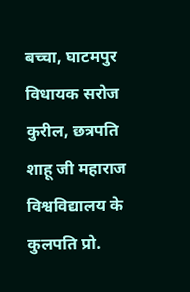बच्चा, घाटमपुर विधायक सरोज कुरील, छत्रपति शाहू जी महाराज विश्वविद्यालय के कुलपति प्रो.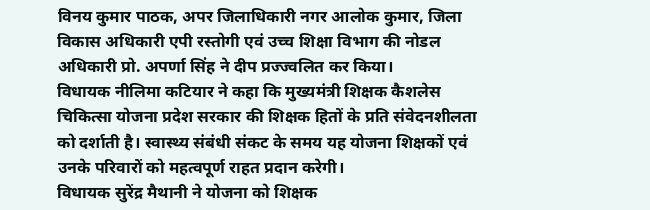विनय कुमार पाठक, अपर जिलाधिकारी नगर आलोक कुमार, जिला विकास अधिकारी एपी रस्तोगी एवं उच्च शिक्षा विभाग की नोडल अधिकारी प्रो. अपर्णा सिंह ने दीप प्रज्ज्वलित कर किया।
विधायक नीलिमा कटियार ने कहा कि मुख्यमंत्री शिक्षक कैशलेस चिकित्सा योजना प्रदेश सरकार की शिक्षक हितों के प्रति संवेदनशीलता को दर्शाती है। स्वास्थ्य संबंधी संकट के समय यह योजना शिक्षकों एवं उनके परिवारों को महत्वपूर्ण राहत प्रदान करेगी।
विधायक सुरेंद्र मैथानी ने योजना को शिक्षक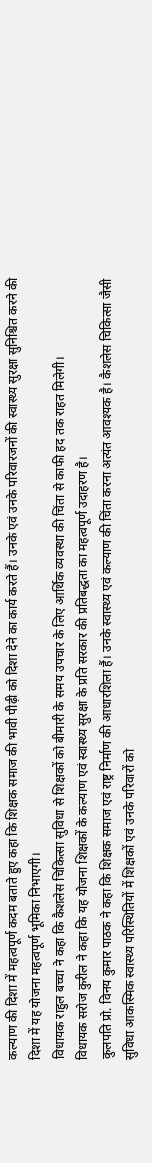कल्याण की दिशा में महत्वपूर्ण कदम बताते हुए कहा कि शिक्षक समाज की भावी पीढ़ी को दिशा देने का कार्य करते हैं। उनके एवं उनके परिवारजनों की स्वास्थ्य सुरक्षा सुनिश्चित करने की दिशा में यह योजना महत्वपूर्ण भूमिका निभाएगी।
विधायक राहुल बच्चा ने कहा कि कैशलेस चिकित्सा सुविधा से शिक्षकों को बीमारी के समय उपचार के लिए आर्थिक व्यवस्था की चिंता से काफी हद तक राहत मिलेगी।
विधायक सरोज कुरील ने कहा कि यह योजना शिक्षकों के कल्याण एवं स्वास्थ्य सुरक्षा के प्रति सरकार की प्रतिबद्धता का महत्वपूर्ण उदाहरण है।
कुलपति प्रो. विनय कुमार पाठक ने कहा कि शिक्षक समाज एवं राष्ट्र निर्माण की आधारशिला हैं। उनके स्वास्थ्य एवं कल्याण की चिंता करना अत्यंत आवश्यक है। कैशलेस चिकित्सा जैसी सुविधा आकस्मिक स्वास्थ्य परिस्थितियों में शिक्षकों एवं उनके परिवारों को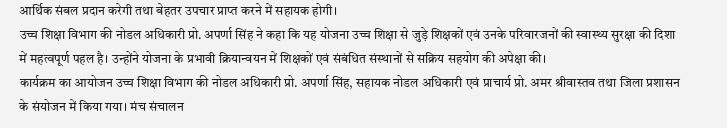आर्थिक संबल प्रदान करेगी तथा बेहतर उपचार प्राप्त करने में सहायक होगी।
उच्च शिक्षा विभाग की नोडल अधिकारी प्रो. अपर्णा सिंह ने कहा कि यह योजना उच्च शिक्षा से जुड़े शिक्षकों एवं उनके परिवारजनों की स्वास्थ्य सुरक्षा की दिशा में महत्वपूर्ण पहल है। उन्होंने योजना के प्रभावी क्रियान्वयन में शिक्षकों एवं संबंधित संस्थानों से सक्रिय सहयोग की अपेक्षा की।
कार्यक्रम का आयोजन उच्च शिक्षा विभाग की नोडल अधिकारी प्रो. अपर्णा सिंह, सहायक नोडल अधिकारी एवं प्राचार्य प्रो. अमर श्रीवास्तव तथा जिला प्रशासन के संयोजन में किया गया। मंच संचालन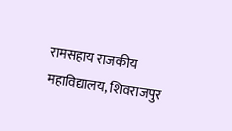रामसहाय राजकीय महाविद्यालय, शिवराजपुर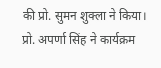की प्रो. सुमन शुक्ला ने किया। प्रो. अपर्णा सिंह ने कार्यक्रम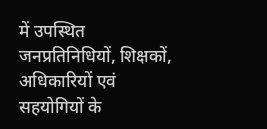में उपस्थित जनप्रतिनिधियों, शिक्षकों, अधिकारियों एवं सहयोगियों के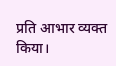प्रति आभार व्यक्त किया।